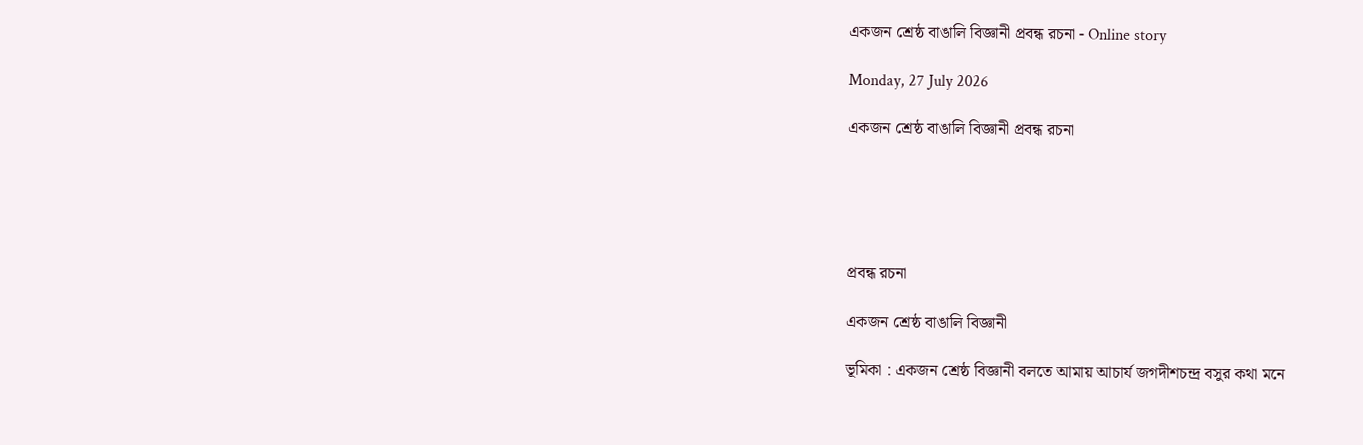একজন শ্রেষ্ঠ বাঙালি বিজ্ঞানী প্রবন্ধ রচনা - Online story

Monday, 27 July 2026

একজন শ্রেষ্ঠ বাঙালি বিজ্ঞানী প্রবন্ধ রচনা





প্রবন্ধ রচনা

একজন শ্রেষ্ঠ বাঙালি বিজ্ঞানী

ভূমিকা : একজন শ্রেষ্ঠ বিজ্ঞানী বলতে আমায় আচার্য জগদীশচন্দ্র বসুর কথা মনে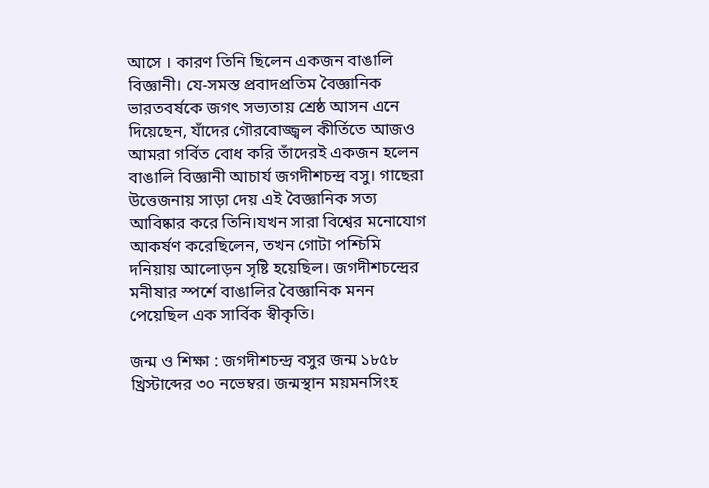আসে । কারণ তিনি ছিলেন একজন বাঙালি বিজ্ঞানী। যে-সমস্ত প্রবাদপ্রতিম বৈজ্ঞানিক ভারতবর্ষকে জগৎ সভ্যতায় শ্রেষ্ঠ আসন এনে দিয়েছেন, যাঁদের গৌরবোজ্জ্বল কীর্তিতে আজও আমরা গর্বিত বোধ করি তাঁদেরই একজন হলেন বাঙালি বিজ্ঞানী আচার্য জগদীশচন্দ্র বসু। গাছেরা উত্তেজনায় সাড়া দেয় এই বৈজ্ঞানিক সত্য আবিষ্কার করে তিনি।যখন সারা বিশ্বের মনোযোগ আকর্ষণ করেছিলেন, তখন গোটা পশ্চিমি দনিয়ায় আলোড়ন সৃষ্টি হয়েছিল। জগদীশচন্দ্রের মনীষার স্পর্শে বাঙালির বৈজ্ঞানিক মনন পেয়েছিল এক সার্বিক স্বীকৃতি।

জন্ম ও শিক্ষা : জগদীশচন্দ্র বসুর জন্ম ১৮৫৮ খ্রিস্টাব্দের ৩০ নভেম্বর। জন্মস্থান ময়মনসিংহ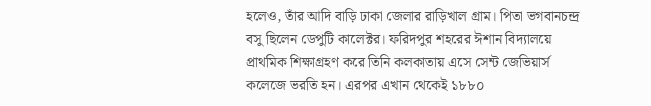হলেও, তাঁর আদি বাড়ি ঢাকা জেলার রাড়িখাল গ্রাম। পিতা ভগবানচন্দ্র বসু ছিলেন ডেপুটি কালেক্টর। ফরিদপুর শহরের ঈশান বিদ্যালয়ে প্রাথমিক শিক্ষাগ্রহণ করে তিনি কলকাতায় এসে সেন্ট জেভিয়ার্স কলেজে ভরতি হন। এরপর এখান থেকেই ১৮৮০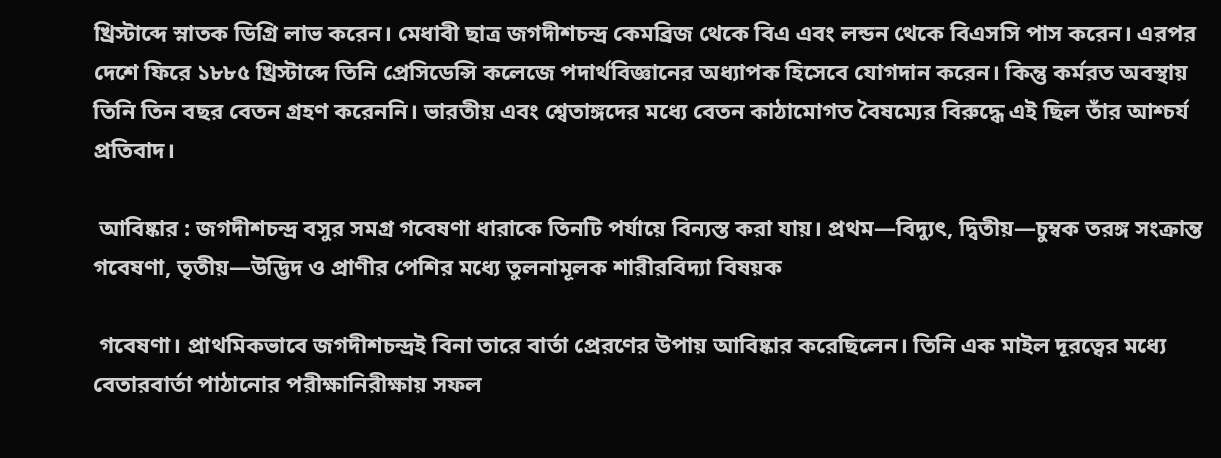খ্রিস্টাব্দে স্নাতক ডিগ্রি লাভ করেন। মেধাবী ছাত্র জগদীশচন্দ্র কেমব্রিজ থেকে বিএ এবং লন্ডন থেকে বিএসসি পাস করেন। এরপর দেশে ফিরে ১৮৮৫ খ্রিস্টাব্দে তিনি প্রেসিডেন্সি কলেজে পদার্থবিজ্ঞানের অধ্যাপক হিসেবে যোগদান করেন। কিন্তু কর্মরত অবস্থায় তিনি তিন বছর বেতন গ্রহণ করেননি। ভারতীয় এবং শ্বেতাঙ্গদের মধ্যে বেতন কাঠামোগত বৈষম্যের বিরুদ্ধে এই ছিল তাঁর আশ্চর্য প্রতিবাদ।

 আবিষ্কার : জগদীশচন্দ্র বসুর সমগ্র গবেষণা ধারাকে তিনটি পর্যায়ে বিন্যস্ত করা যায়। প্রথম—বিদ্যুৎ, দ্বিতীয়—চুম্বক তরঙ্গ সংক্রান্ত গবেষণা, তৃতীয়—উদ্ভিদ ও প্রাণীর পেশির মধ্যে তুলনামূলক শারীরবিদ্যা বিষয়ক

 গবেষণা। প্রাথমিকভাবে জগদীশচন্দ্রই বিনা তারে বার্তা প্রেরণের উপায় আবিষ্কার করেছিলেন। তিনি এক মাইল দূরত্বের মধ্যে বেতারবার্তা পাঠানোর পরীক্ষানিরীক্ষায় সফল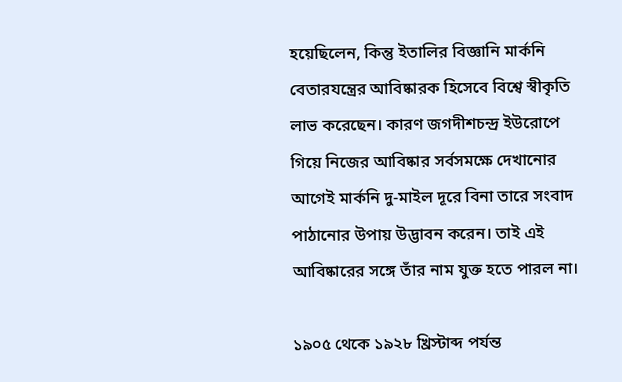হয়েছিলেন, কিন্তু ইতালির বিজ্ঞানি মার্কনি বেতারযন্ত্রের আবিষ্কারক হিসেবে বিশ্বে স্বীকৃতি লাভ করেছেন। কারণ জগদীশচন্দ্র ইউরোপে গিয়ে নিজের আবিষ্কার সর্বসমক্ষে দেখানোর আগেই মার্কনি দু-মাইল দূরে বিনা তারে সংবাদ পাঠানোর উপায় উদ্ভাবন করেন। তাই এই আবিষ্কারের সঙ্গে তাঁর নাম যুক্ত হতে পারল না।

১৯০৫ থেকে ১৯২৮ খ্রিস্টাব্দ পর্যন্ত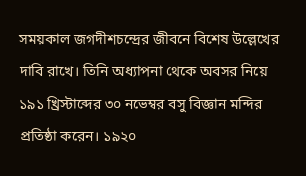সময়কাল জগদীশচন্দ্রের জীবনে বিশেষ উল্লেখের দাবি রাখে। তিনি অধ্যাপনা থেকে অবসর নিয়ে ১৯১ খ্রিস্টাব্দের ৩০ নভেম্বর বসু বিজ্ঞান মন্দির প্রতিষ্ঠা করেন। ১৯২০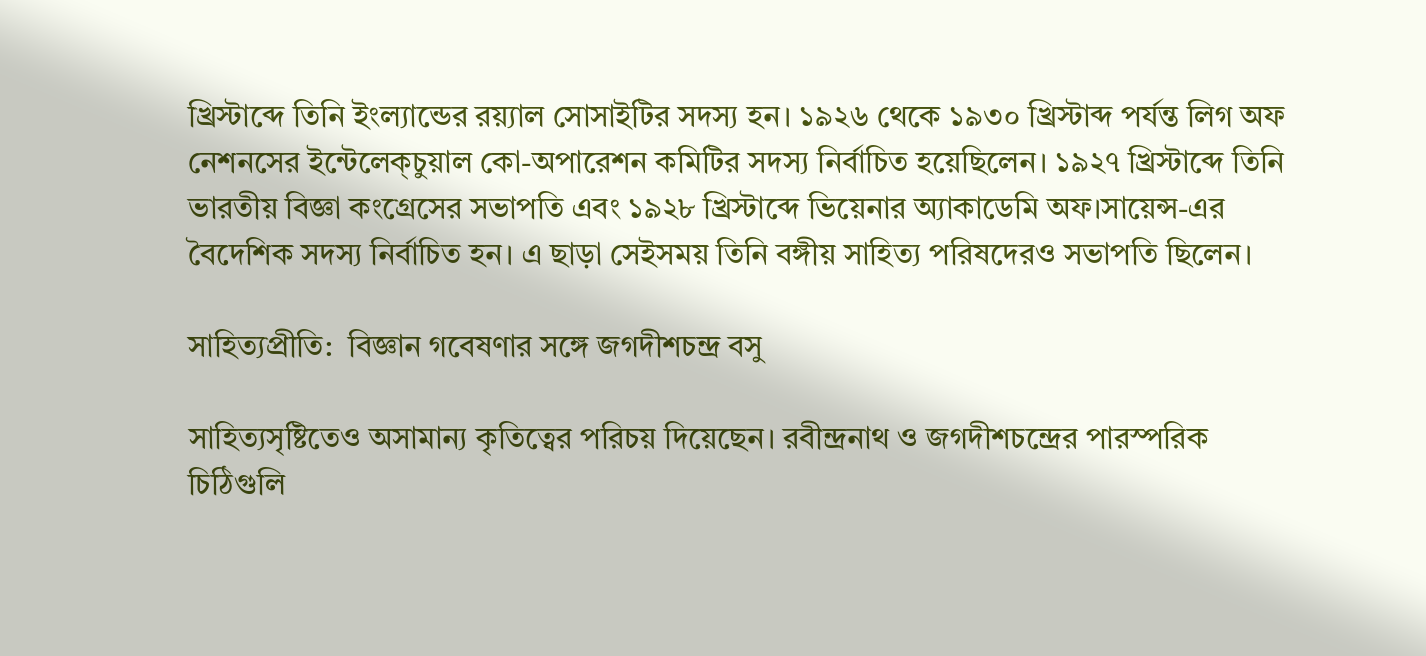খ্রিস্টাব্দে তিনি ইংল্যান্ডের রয়্যাল সোসাইটির সদস্য হন। ১৯২৬ থেকে ১৯৩০ খ্রিস্টাব্দ পর্যন্ত লিগ অফ নেশনসের ইন্টেলেক্‌চুয়াল কো-অপারেশন কমিটির সদস্য নির্বাচিত হয়েছিলেন। ১৯২৭ খ্রিস্টাব্দে তিনি ভারতীয় বিজ্ঞা কংগ্রেসের সভাপতি এবং ১৯২৮ খ্রিস্টাব্দে ভিয়েনার অ্যাকাডেমি অফ।সায়েন্স-এর বৈদেশিক সদস্য নির্বাচিত হন। এ ছাড়া সেইসময় তিনি বঙ্গীয় সাহিত্য পরিষদেরও সভাপতি ছিলেন।

সাহিত্যপ্রীতি:  বিজ্ঞান গবেষণার সঙ্গে জগদীশচন্দ্র বসু

সাহিত্যসৃষ্টিতেও অসামান্য কৃতিত্বের পরিচয় দিয়েছেন। রবীন্দ্রনাথ ও জগদীশচন্দ্রের পারস্পরিক চিঠিগুলি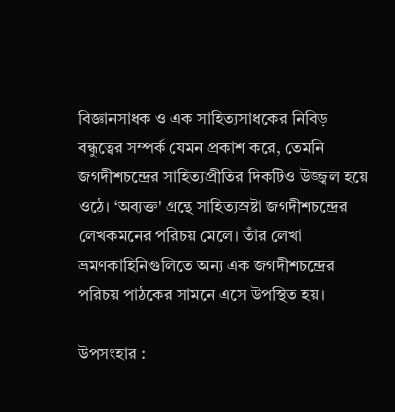বিজ্ঞানসাধক ও এক সাহিত্যসাধকের নিবিড় বন্ধুত্বের সম্পর্ক যেমন প্রকাশ করে, তেমনি জগদীশচন্দ্রের সাহিত্যপ্রীতির দিকটিও উজ্জ্বল হয়ে ওঠে। ‘অব্যক্ত' গ্রন্থে সাহিত্যস্রষ্টা জগদীশচন্দ্রের লেখকমনের পরিচয় মেলে। তাঁর লেখা ভ্রমণকাহিনিগুলিতে অন্য এক জগদীশচন্দ্রের পরিচয় পাঠকের সামনে এসে উপস্থিত হয়।

উপসংহার :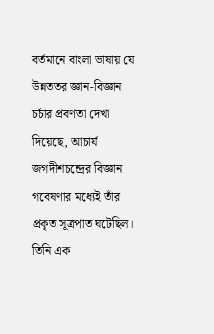বর্তমানে বাংলা ভাষায় যে উন্নততর জ্ঞান-বিজ্ঞান চর্চার প্রবণতা দেখা দিয়েছে, আচার্য জগদীশচন্দ্রের বিজ্ঞান গবেষণার মধ্যেই তাঁর প্রকৃত সূত্রপাত ঘটেছিল। তিনি এক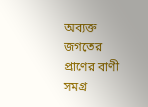অব্যক্ত জগতের প্রাণের বাণী সমগ্র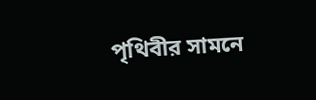পৃথিবীর সামনে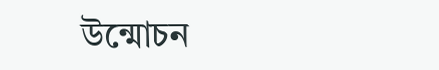উন্মোচন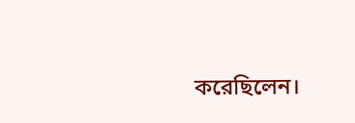করেছিলেন।